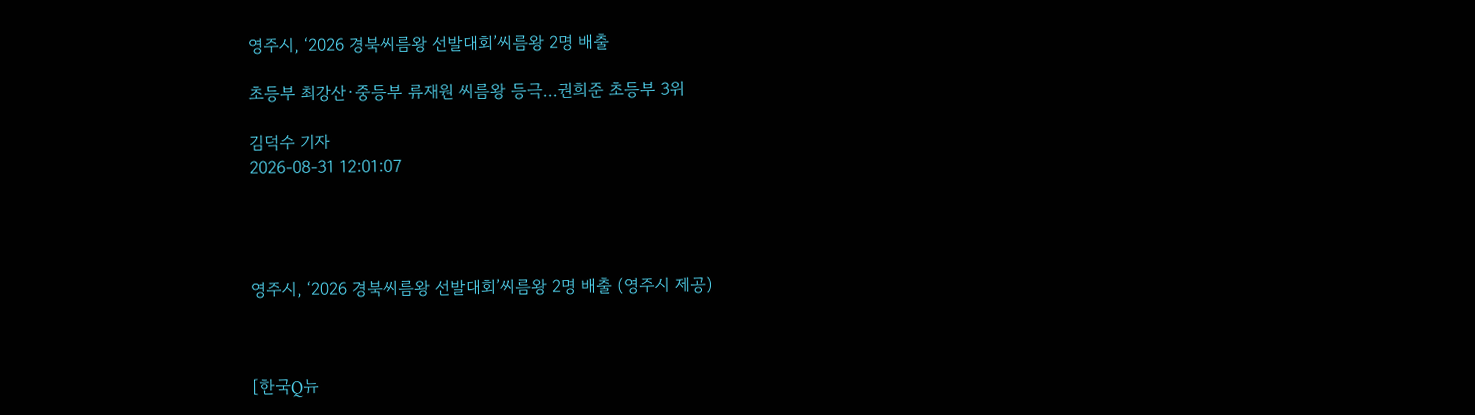영주시, ‘2026 경북씨름왕 선발대회’씨름왕 2명 배출

초등부 최강산·중등부 류재원 씨름왕 등극...권희준 초등부 3위

김덕수 기자
2026-08-31 12:01:07




영주시, ‘2026 경북씨름왕 선발대회’씨름왕 2명 배출 (영주시 제공)



[한국Q뉴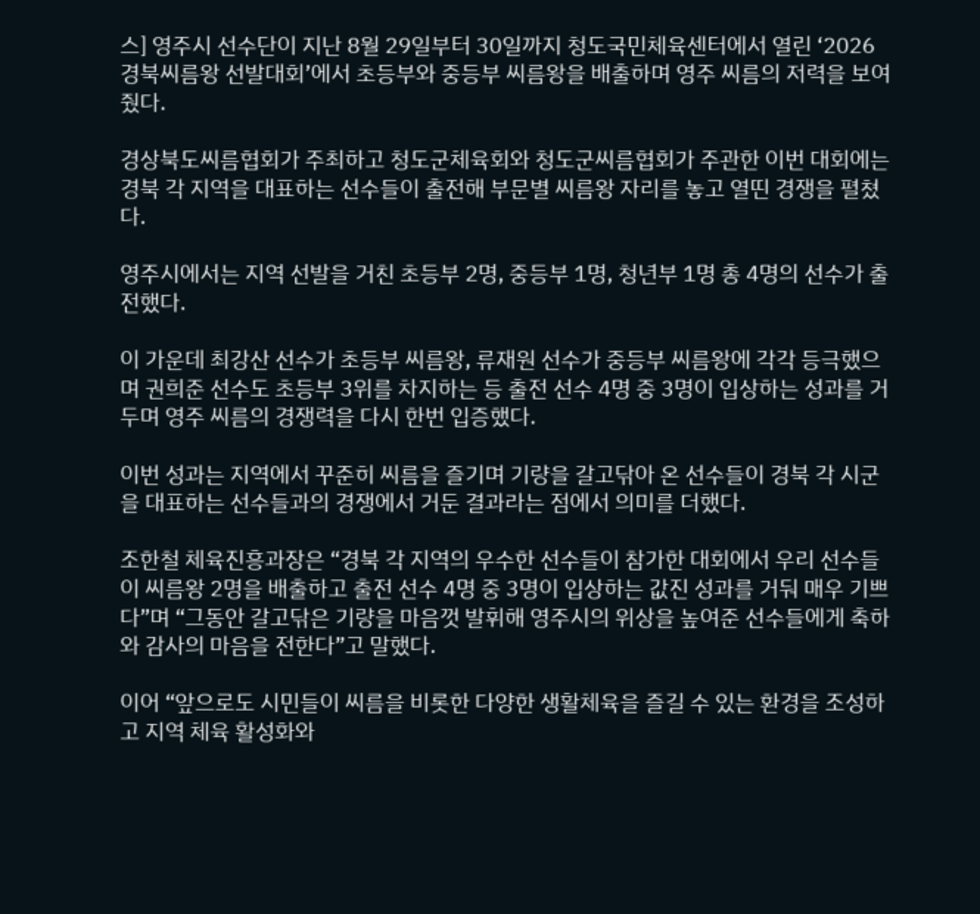스] 영주시 선수단이 지난 8월 29일부터 30일까지 청도국민체육센터에서 열린 ‘2026 경북씨름왕 선발대회’에서 초등부와 중등부 씨름왕을 배출하며 영주 씨름의 저력을 보여줬다.

경상북도씨름협회가 주최하고 청도군체육회와 청도군씨름협회가 주관한 이번 대회에는 경북 각 지역을 대표하는 선수들이 출전해 부문별 씨름왕 자리를 놓고 열띤 경쟁을 펼쳤다.

영주시에서는 지역 선발을 거친 초등부 2명, 중등부 1명, 청년부 1명 총 4명의 선수가 출전했다.

이 가운데 최강산 선수가 초등부 씨름왕, 류재원 선수가 중등부 씨름왕에 각각 등극했으며 권희준 선수도 초등부 3위를 차지하는 등 출전 선수 4명 중 3명이 입상하는 성과를 거두며 영주 씨름의 경쟁력을 다시 한번 입증했다.

이번 성과는 지역에서 꾸준히 씨름을 즐기며 기량을 갈고닦아 온 선수들이 경북 각 시군을 대표하는 선수들과의 경쟁에서 거둔 결과라는 점에서 의미를 더했다.

조한철 체육진흥과장은 “경북 각 지역의 우수한 선수들이 참가한 대회에서 우리 선수들이 씨름왕 2명을 배출하고 출전 선수 4명 중 3명이 입상하는 값진 성과를 거둬 매우 기쁘다”며 “그동안 갈고닦은 기량을 마음껏 발휘해 영주시의 위상을 높여준 선수들에게 축하와 감사의 마음을 전한다”고 말했다.

이어 “앞으로도 시민들이 씨름을 비롯한 다양한 생활체육을 즐길 수 있는 환경을 조성하고 지역 체육 활성화와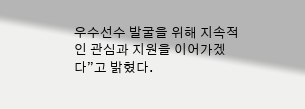우수선수 발굴을 위해 지속적인 관심과 지원을 이어가겠다”고 밝혔다.